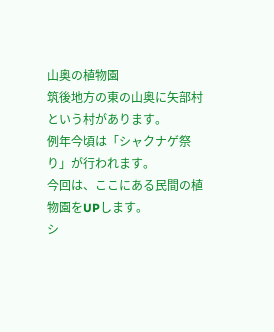山奥の植物園
筑後地方の東の山奥に矢部村という村があります。
例年今頃は「シャクナゲ祭り」が行われます。
今回は、ここにある民間の植物園をUPします。
シ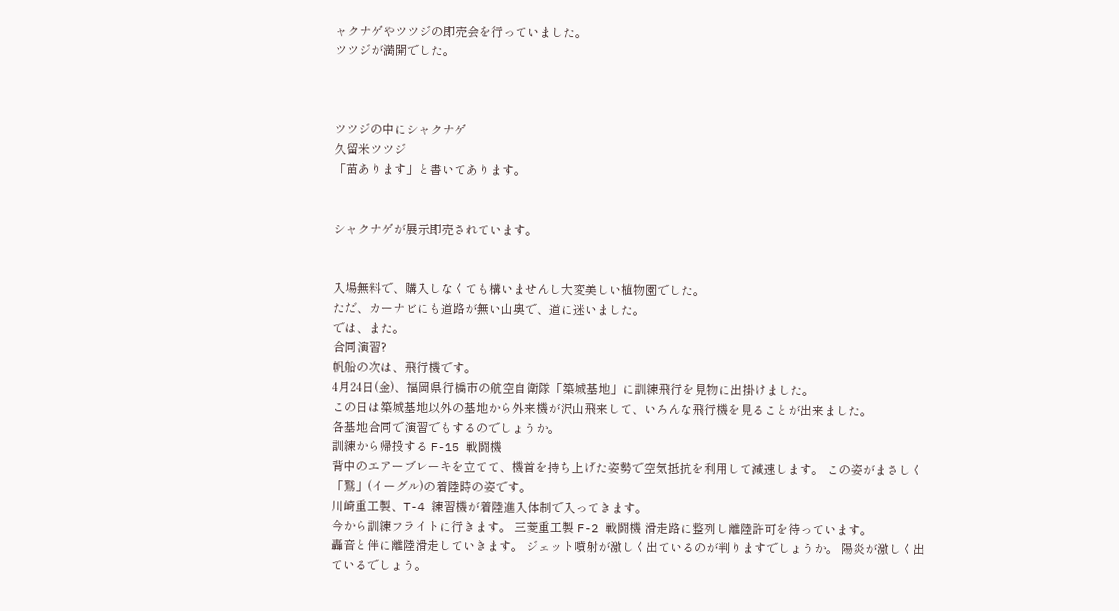ャクナゲやツツジの即売会を行っていました。
ツツジが満開でした。



ツツジの中にシャクナゲ
久留米ツツジ
「苗あります」と書いてあります。


シャクナゲが展示即売されています。


入場無料で、購入しなくても構いませんし大変美しい植物園でした。
ただ、カーナビにも道路が無い山奥で、道に迷いました。
では、また。
合同演習?
帆船の次は、飛行機です。
4月24日(金)、福岡県行橋市の航空自衛隊「築城基地」に訓練飛行を見物に出掛けました。
この日は築城基地以外の基地から外来機が沢山飛来して、いろんな飛行機を見ることが出来ました。
各基地合同で演習でもするのでしょうか。
訓練から帰投する F-15 戦闘機
背中のエアーブレーキを立てて、機首を持ち上げた姿勢で空気抵抗を利用して減速します。 この姿がまさしく「鷲」(イーグル)の着陸時の姿です。
川崎重工製、T-4 練習機が着陸進入体制で入ってきます。
今から訓練フライトに行きます。 三菱重工製 F-2 戦闘機 滑走路に整列し離陸許可を待っています。
轟音と伴に離陸滑走していきます。 ジェット噴射が激しく出ているのが判りますでしょうか。 陽炎が激しく出ているでしょう。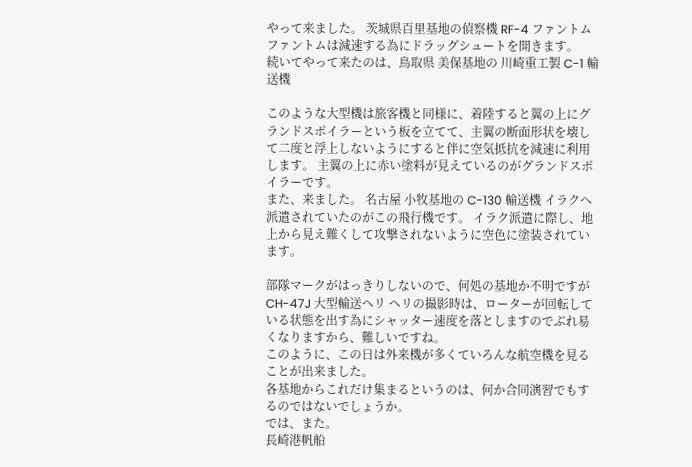やって来ました。 茨城県百里基地の偵察機 RF-4 ファントム
ファントムは減速する為にドラッグシュートを開きます。
続いてやって来たのは、鳥取県 美保基地の 川崎重工製 C-1 輸送機

このような大型機は旅客機と同様に、着陸すると翼の上にグランドスポイラーという板を立てて、主翼の断面形状を壊して二度と浮上しないようにすると伴に空気抵抗を減速に利用します。 主翼の上に赤い塗料が見えているのがグランドスポイラーです。
また、来ました。 名古屋 小牧基地の C-130 輸送機 イラクへ派遣されていたのがこの飛行機です。 イラク派遣に際し、地上から見え難くして攻撃されないように空色に塗装されています。

部隊マークがはっきりしないので、何処の基地か不明ですが CH-47J 大型輸送ヘリ ヘリの撮影時は、ローターが回転している状態を出す為にシャッター速度を落としますのでぶれ易くなりますから、難しいですね。
このように、この日は外来機が多くていろんな航空機を見ることが出来ました。
各基地からこれだけ集まるというのは、何か合同演習でもするのではないでしょうか。
では、また。
長崎港帆船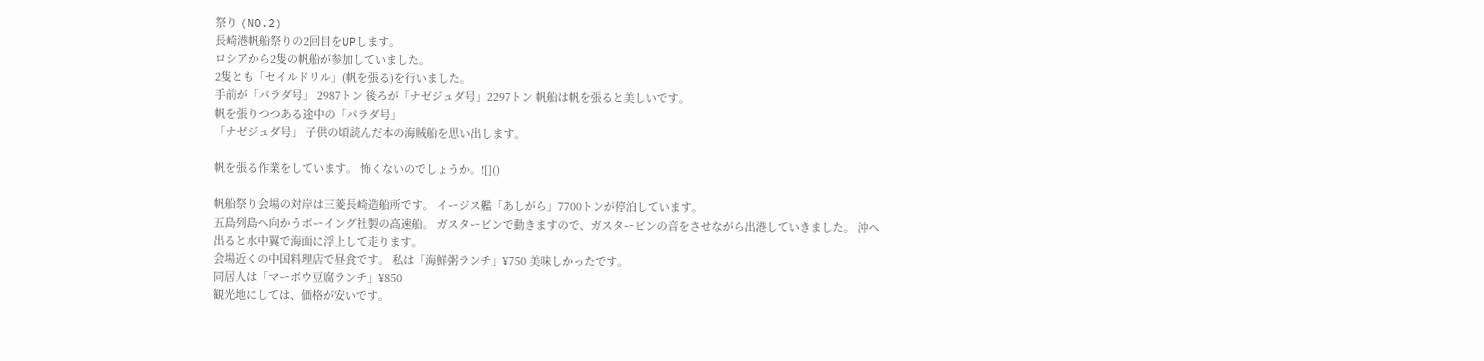祭り (NO.2)
長崎港帆船祭りの2回目をUPします。
ロシアから2隻の帆船が参加していました。
2隻とも「セイルドリル」(帆を張る)を行いました。
手前が「パラダ号」 2987トン 後ろが「ナゼジュダ号」2297トン 帆船は帆を張ると美しいです。
帆を張りつつある途中の「パラダ号」
「ナゼジュダ号」 子供の頃読んだ本の海賊船を思い出します。

帆を張る作業をしています。 怖くないのでしょうか。![]()

帆船祭り会場の対岸は三菱長崎造船所です。 イージス艦「あしがら」7700トンが停泊しています。
五島列島へ向かうボーイング社製の高速船。 ガスタービンで動きますので、ガスタービンの音をさせながら出港していきました。 沖へ出ると水中翼で海面に浮上して走ります。
会場近くの中国料理店で昼食です。 私は「海鮮粥ランチ」¥750 美味しかったです。
同居人は「マーボウ豆腐ランチ」¥850
観光地にしては、価格が安いです。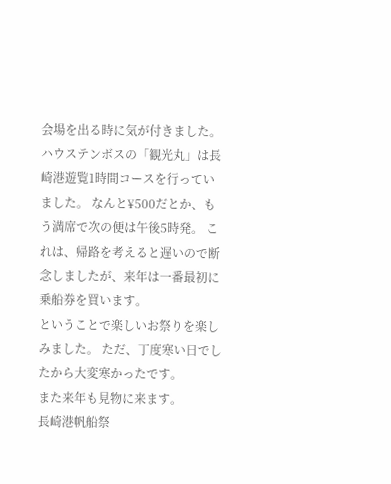会場を出る時に気が付きました。 ハウステンボスの「観光丸」は長崎港遊覧1時間コースを行っていました。 なんと¥500だとか、もう満席で次の便は午後5時発。 これは、帰路を考えると遅いので断念しましたが、来年は一番最初に乗船券を買います。
ということで楽しいお祭りを楽しみました。 ただ、丁度寒い日でしたから大変寒かったです。
また来年も見物に来ます。
長崎港帆船祭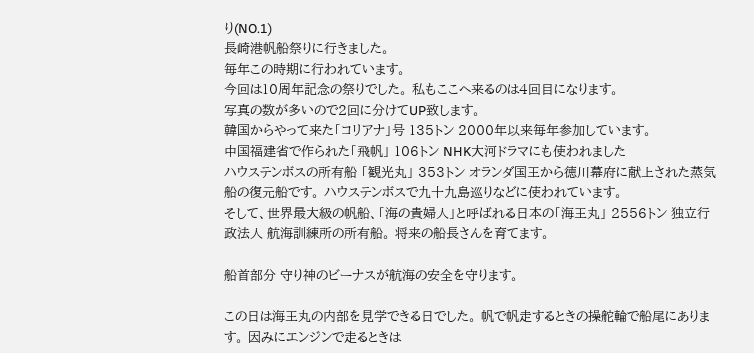り(NO.1)
長崎港帆船祭りに行きました。
毎年この時期に行われています。
今回は10周年記念の祭りでした。 私もここへ来るのは4回目になります。
写真の数が多いので2回に分けてUP致します。
韓国からやって来た「コリアナ」号 135トン 2000年以来毎年参加しています。
中国福建省で作られた「飛帆」 106トン NHK大河ドラマにも使われました
ハウステンボスの所有船 「観光丸」 353トン オランダ国王から徳川幕府に献上された蒸気船の復元船です。 ハウステンボスで九十九島巡りなどに使われています。
そして、世界最大級の帆船、「海の貴婦人」と呼ばれる日本の「海王丸」 2556トン 独立行政法人 航海訓練所の所有船。 将来の船長さんを育てます。

船首部分 守り神のビーナスが航海の安全を守ります。

この日は海王丸の内部を見学できる日でした。 帆で帆走するときの操舵輪で船尾にあります。 因みにエンジンで走るときは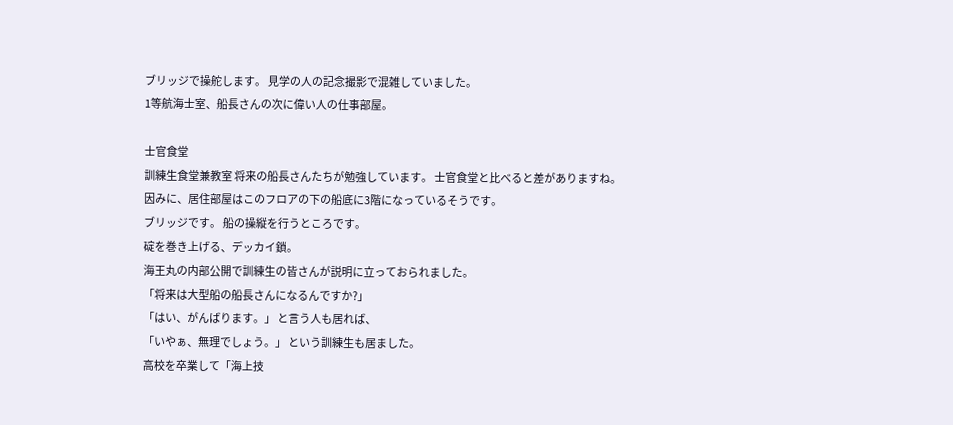ブリッジで操舵します。 見学の人の記念撮影で混雑していました。
1等航海士室、船長さんの次に偉い人の仕事部屋。

士官食堂
訓練生食堂兼教室 将来の船長さんたちが勉強しています。 士官食堂と比べると差がありますね。
因みに、居住部屋はこのフロアの下の船底に3階になっているそうです。
ブリッジです。 船の操縦を行うところです。
碇を巻き上げる、デッカイ鎖。
海王丸の内部公開で訓練生の皆さんが説明に立っておられました。
「将来は大型船の船長さんになるんですか?」
「はい、がんばります。」 と言う人も居れば、
「いやぁ、無理でしょう。」 という訓練生も居ました。
高校を卒業して「海上技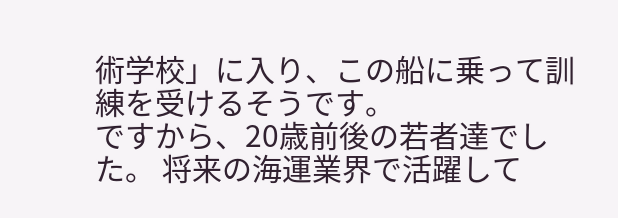術学校」に入り、この船に乗って訓練を受けるそうです。
ですから、20歳前後の若者達でした。 将来の海運業界で活躍して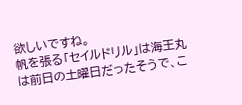欲しいですね。
帆を張る「セイルドリル」は海王丸は前日の土曜日だったそうで、こ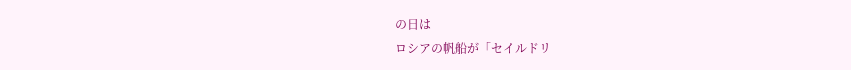の日は
ロシアの帆船が「セイルドリ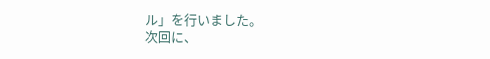ル」を行いました。
次回に、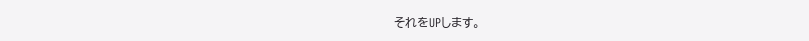それをUPします。